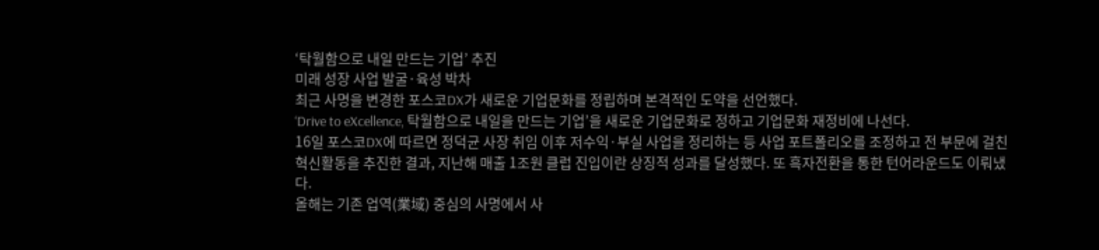‘탁월함으로 내일 만드는 기업’ 추진
미래 성장 사업 발굴·육성 박차
최근 사명을 변경한 포스코DX가 새로운 기업문화를 정립하며 본격적인 도약을 선언했다.
‘Drive to eXcellence, 탁월함으로 내일을 만드는 기업’을 새로운 기업문화로 정하고 기업문화 재정비에 나선다.
16일 포스코DX에 따르면 정덕균 사장 취임 이후 저수익·부실 사업을 정리하는 등 사업 포트폴리오를 조정하고 전 부문에 걸친 혁신활동을 추진한 결과, 지난해 매출 1조원 클럽 진입이란 상징적 성과를 달성했다. 또 흑자전환을 통한 턴어라운드도 이뤄냈다.
올해는 기존 업역(業域) 중심의 사명에서 사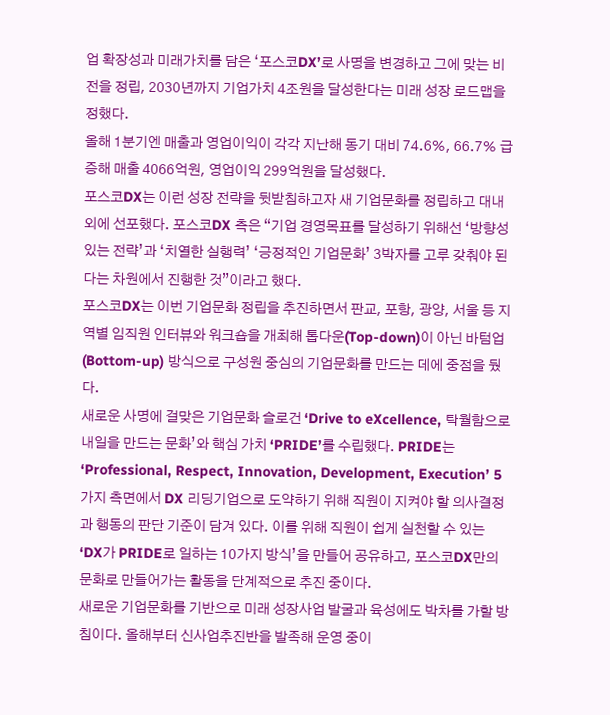업 확장성과 미래가치를 담은 ‘포스코DX’로 사명을 변경하고 그에 맞는 비전을 정립, 2030년까지 기업가치 4조원을 달성한다는 미래 성장 로드맵을 정했다.
올해 1분기엔 매출과 영업이익이 각각 지난해 동기 대비 74.6%, 66.7% 급증해 매출 4066억원, 영업이익 299억원을 달성했다.
포스코DX는 이런 성장 전략을 뒷받침하고자 새 기업문화를 정립하고 대내외에 선포했다. 포스코DX 측은 “기업 경영목표를 달성하기 위해선 ‘방향성 있는 전략’과 ‘치열한 실행력’ ‘긍정적인 기업문화’ 3박자를 고루 갖춰야 된다는 차원에서 진행한 것”이라고 했다.
포스코DX는 이번 기업문화 정립을 추진하면서 판교, 포항, 광양, 서울 등 지역별 임직원 인터뷰와 워크숍을 개최해 톱다운(Top-down)이 아닌 바텀업(Bottom-up) 방식으로 구성원 중심의 기업문화를 만드는 데에 중점을 뒀다.
새로운 사명에 걸맞은 기업문화 슬로건 ‘Drive to eXcellence, 탁월함으로 내일을 만드는 문화’와 핵심 가치 ‘PRIDE’를 수립했다. PRIDE는 ‘Professional, Respect, Innovation, Development, Execution’ 5가지 측면에서 DX 리딩기업으로 도약하기 위해 직원이 지켜야 할 의사결정과 행동의 판단 기준이 담겨 있다. 이를 위해 직원이 쉽게 실천할 수 있는 ‘DX가 PRIDE로 일하는 10가지 방식’을 만들어 공유하고, 포스코DX만의 문화로 만들어가는 활동을 단계적으로 추진 중이다.
새로운 기업문화를 기반으로 미래 성장사업 발굴과 육성에도 박차를 가할 방침이다. 올해부터 신사업추진반을 발족해 운영 중이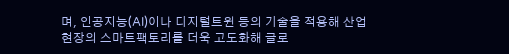며, 인공지능(AI)이나 디지털트윈 등의 기술을 적용해 산업현장의 스마트팩토리를 더욱 고도화해 글로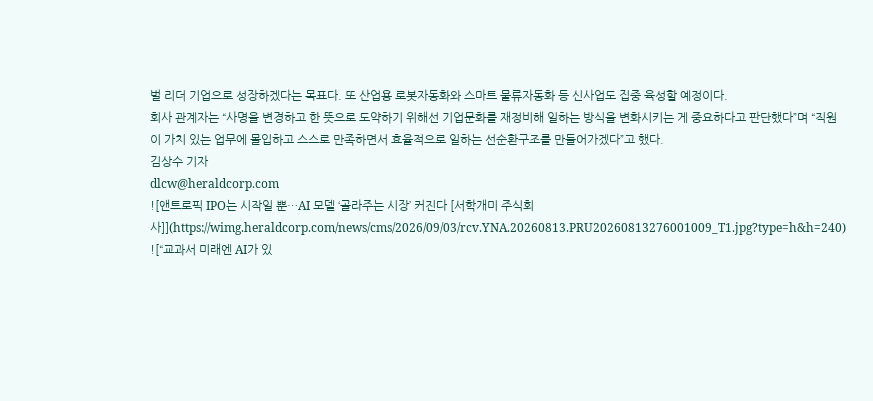벌 리더 기업으로 성장하겠다는 목표다. 또 산업용 로봇자동화와 스마트 물류자동화 등 신사업도 집중 육성할 예정이다.
회사 관계자는 “사명을 변경하고 한 뜻으로 도약하기 위해선 기업문화를 재정비해 일하는 방식을 변화시키는 게 중요하다고 판단했다”며 “직원이 가치 있는 업무에 몰입하고 스스로 만족하면서 효율적으로 일하는 선순환구조를 만들어가겠다”고 했다.
김상수 기자
dlcw@heraldcorp.com
![앤트로픽 IPO는 시작일 뿐…AI 모델 ‘골라주는 시장’ 커진다 [서학개미 주식회사]](https://wimg.heraldcorp.com/news/cms/2026/09/03/rcv.YNA.20260813.PRU20260813276001009_T1.jpg?type=h&h=240)
![“교과서 미래엔 AI가 있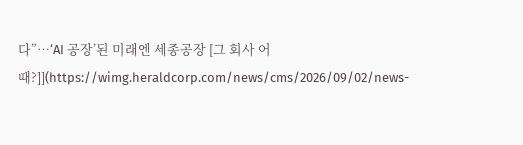다”…‘AI 공장’된 미래엔 세종공장 [그 회사 어때?]](https://wimg.heraldcorp.com/news/cms/2026/09/02/news-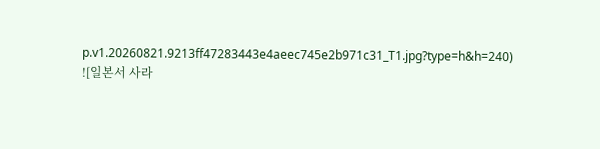p.v1.20260821.9213ff47283443e4aeec745e2b971c31_T1.jpg?type=h&h=240)
![일본서 사라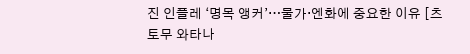진 인플레 ‘명목 앵커’…물가·엔화에 중요한 이유 [츠토무 와타나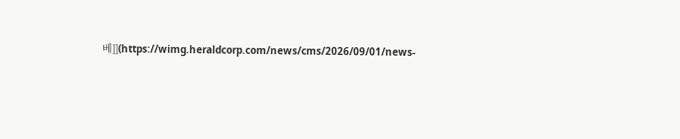베]](https://wimg.heraldcorp.com/news/cms/2026/09/01/news-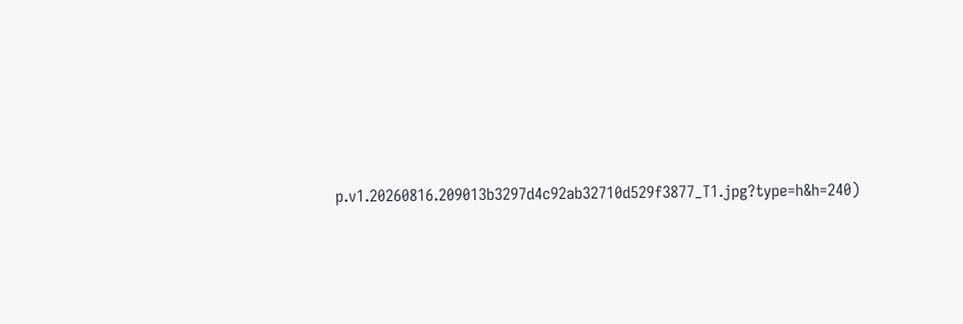p.v1.20260816.209013b3297d4c92ab32710d529f3877_T1.jpg?type=h&h=240)